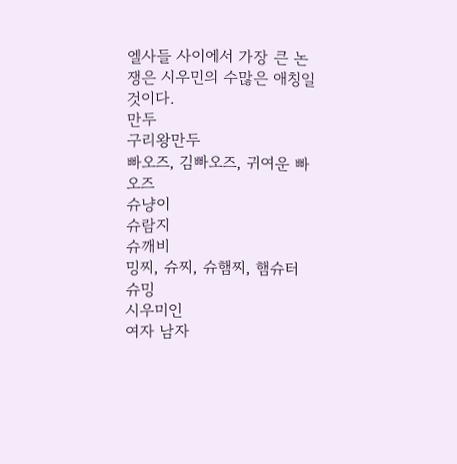엘사들 사이에서 가장 큰 논쟁은 시우민의 수많은 애칭일 것이다.
만두
구리왕만두
빠오즈, 김빠오즈, 귀여운 빠오즈
슈냥이
슈람지
슈깨비
밍찌, 슈찌, 슈햄찌, 햄슈터
슈밍
시우미인
여자 남자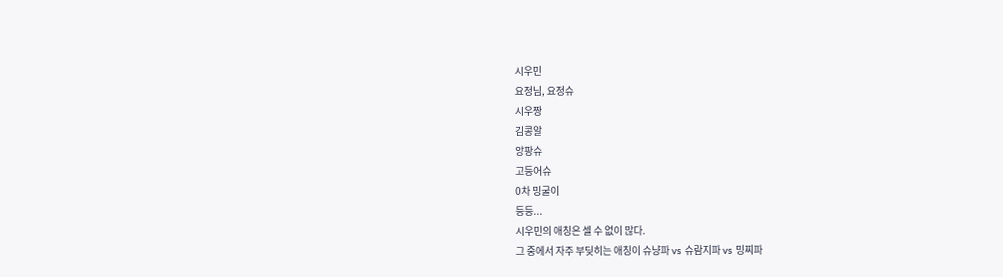시우민
요정님, 요정슈
시우짱
김콩알
앙팡슈
고등어슈
0차 밍굴이
등등...
시우민의 애칭은 셀 수 없이 많다.
그 중에서 자주 부딪히는 애칭이 슈냥파 vs 슈람지파 vs 밍찌파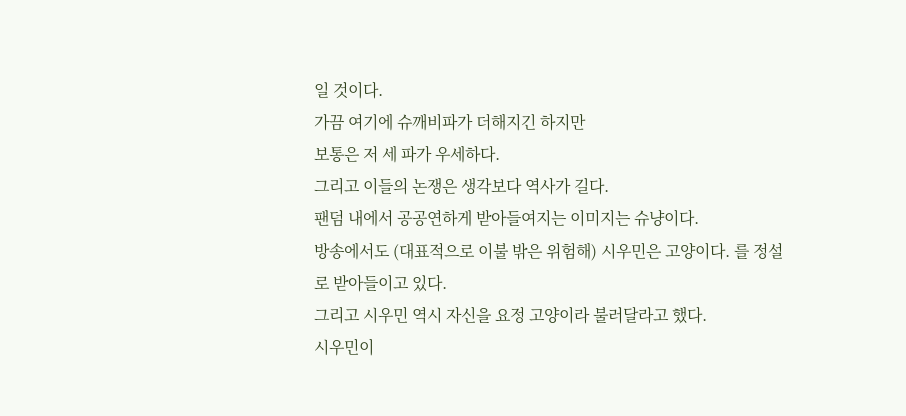일 것이다.
가끔 여기에 슈깨비파가 더해지긴 하지만
보통은 저 세 파가 우세하다.
그리고 이들의 논쟁은 생각보다 역사가 길다.
팬덤 내에서 공공연하게 받아들여지는 이미지는 슈냥이다.
방송에서도 (대표적으로 이불 밖은 위험해) 시우민은 고양이다. 를 정설로 받아들이고 있다.
그리고 시우민 역시 자신을 요정 고양이라 불러달라고 했다.
시우민이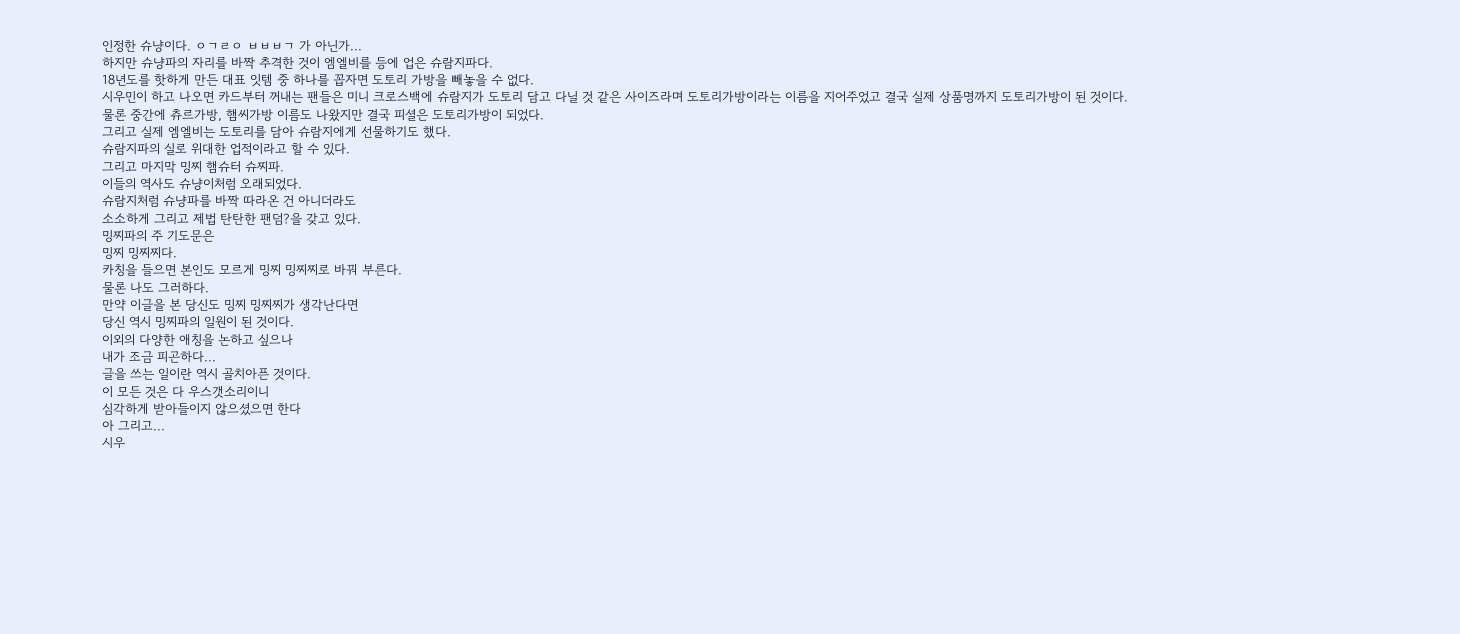인정한 슈냥이다. ㅇㄱㄹㅇ ㅂㅂㅂㄱ 가 아닌가...
하지만 슈냥파의 자리를 바짝 추격한 것이 엠엘비를 등에 업은 슈람지파다.
18년도를 핫하게 만든 대표 잇템 중 하나를 꼽자면 도토리 가방을 빼놓을 수 없다.
시우민이 하고 나오면 카드부터 꺼내는 팬들은 미니 크로스백에 슈람지가 도토리 담고 다닐 것 같은 사이즈라며 도토리가방이라는 이름을 지어주었고 결국 실제 상품명까지 도토리가방이 된 것이다.
물론 중간에 츄르가방, 햄씨가방 이름도 나왔지만 결국 피셜은 도토리가방이 되었다.
그리고 실제 엠엘비는 도토리를 담아 슈람지에게 선물하기도 했다.
슈람지파의 실로 위대한 업적이라고 할 수 있다.
그리고 마지막 밍찌 햄슈터 슈찌파.
이들의 역사도 슈냥이처럼 오래되었다.
슈람지처럼 슈냥파를 바짝 따라온 건 아니더라도
소소하게 그리고 제법 탄탄한 팬덤?을 갖고 있다.
밍찌파의 주 기도문은
밍찌 밍찌찌다.
카칭을 들으면 본인도 모르게 밍찌 밍찌찌로 바꿔 부른다.
물론 나도 그러하다.
만약 이글을 본 당신도 밍찌 밍찌찌가 생각난다면
당신 역시 밍찌파의 일원이 된 것이다.
이외의 다양한 애칭을 논하고 싶으나
내가 조금 피곤하다...
글을 쓰는 일이란 역시 골치아픈 것이다.
이 모든 것은 다 우스갯소리이니
심각하게 받아들이지 않으셨으면 한다
아 그리고...
시우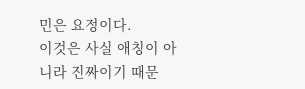민은 요정이다.
이것은 사실 애칭이 아니라 진짜이기 때문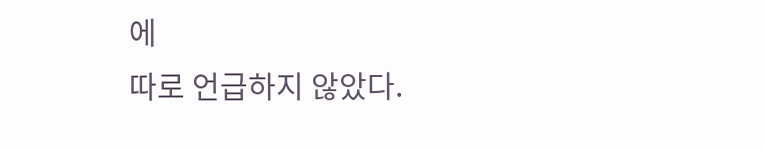에
따로 언급하지 않았다.